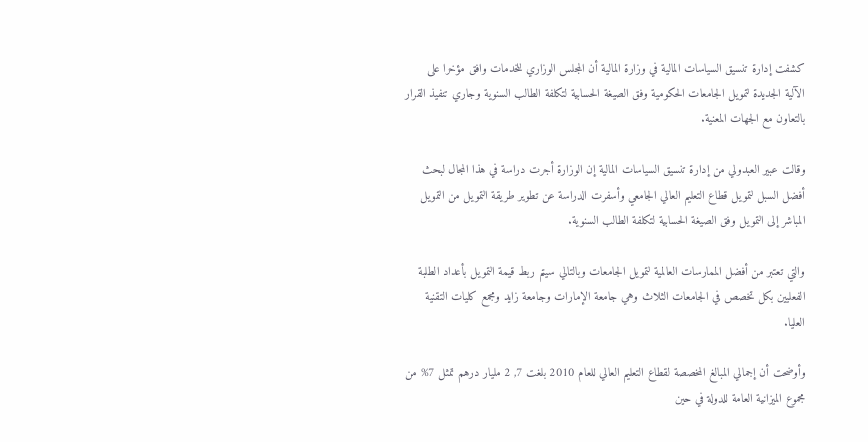كشفت إدارة تنسيق السياسات المالية في وزارة المالية أن المجلس الوزاري للخدمات وافق مؤخرا على الآلية الجديدة لتمويل الجامعات الحكومية وفق الصيغة الحسابية لتكلفة الطالب السنوية وجاري تنفيذ القرار بالتعاون مع الجهات المعنية.

وقالت عبير العبدولي من إدارة تنسيق السياسات المالية إن الوزارة أجرت دراسة في هذا المجال لبحث أفضل السبل لتمويل قطاع التعليم العالي الجامعي وأسفرت الدراسة عن تطوير طريقة التمويل من التمويل المباشر إلى التمويل وفق الصيغة الحسابية لتكلفة الطالب السنوية.

والتي تعتبر من أفضل الممارسات العالمية لتمويل الجامعات وبالتالي سيتم ربط قيمة التمويل بأعداد الطلبة الفعليين بكل تخصص في الجامعات الثلاث وهي جامعة الإمارات وجامعة زايد ومجمع كليات التقنية العليا.

وأوضحت أن إجمالي المبالغ المخصصة لقطاع التعليم العالي للعام 2010 بلغت 7, 2 مليار درهم تمثل 7% من مجموع الميزانية العامة للدولة في حين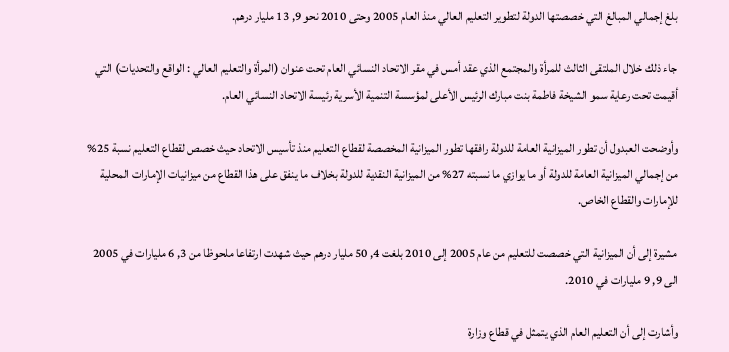بلغ إجمالي المبالغ التي خصصتها الدولة لتطوير التعليم العالي منذ العام 2005 وحتى 2010 نحو 9, 13 مليار درهم.

جاء ذلك خلال الملتقى الثالث للمرأة والمجتمع الذي عقد أمس في مقر الاتحاد النسائي العام تحت عنوان (المرأة والتعليم العالي : الواقع والتحديات) التي أقيمت تحت رعاية سمو الشيخة فاطمة بنت مبارك الرئيس الأعلى لمؤسسة التنمية الأسرية رئيسة الاتحاد النسائي العام.

وأوضحت العبدول أن تطور الميزانية العامة للدولة رافقها تطور الميزانية المخصصة لقطاع التعليم منذ تأسيس الاتحاد حيث خصص لقطاع التعليم نسبة 25% من إجمالي الميزانية العامة للدولة أو ما يوازي ما نسبته 27% من الميزانية النقدية للدولة بخلاف ما ينفق على هذا القطاع من ميزانيات الإمارات المحلية للإمارات والقطاع الخاص.

مشيرة إلى أن الميزانية التي خصصت للتعليم من عام 2005 إلى 2010 بلغت 4, 50 مليار درهم حيث شهدت ارتفاعا ملحوظا من 3, 6 مليارات في 2005 الى 9, 9 مليارات في 2010.

وأشارت إلى أن التعليم العام الذي يتمثل في قطاع وزارة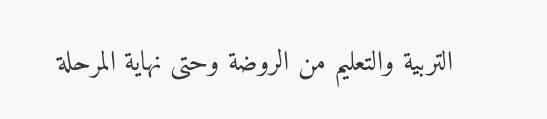التربية والتعليم من الروضة وحتى نهاية المرحلة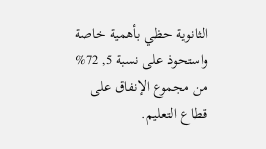الثانوية حظي بأهمية خاصة واستحوذ على نسبة 5, 72% من مجموع الإنفاق على قطاع التعليم.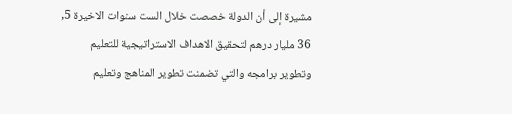مشيرة إلى أن الدولة خصصت خلال الست سنوات الاخيرة 5, 36 مليار درهم لتحقيق الاهداف الاستراتيجية للتعليم وتطوير برامجه والتي تضمنت تطوير المناهج وتعليم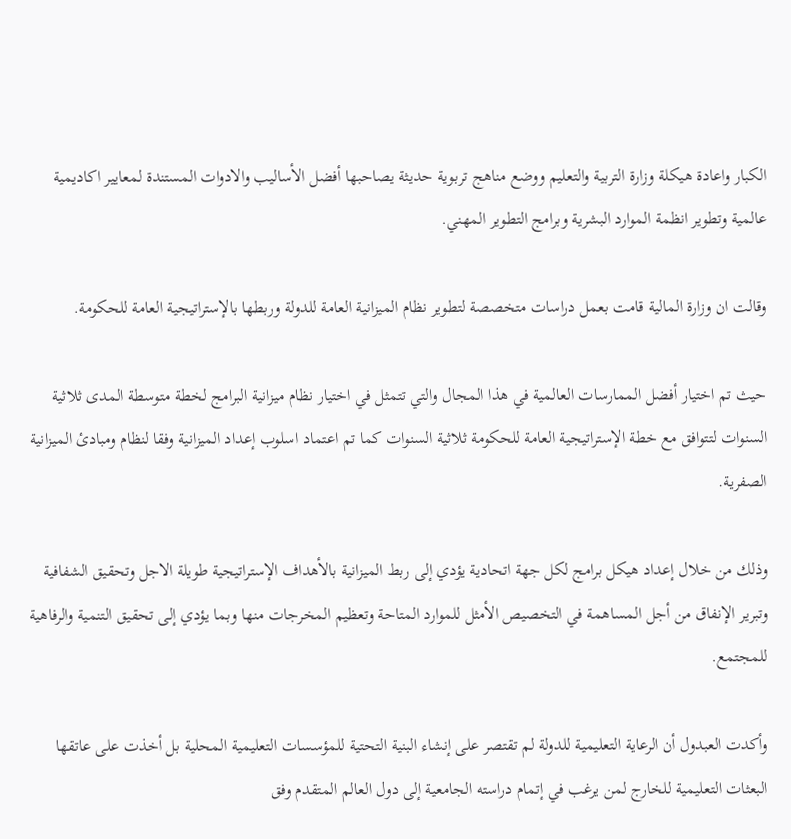الكبار واعادة هيكلة وزارة التربية والتعليم ووضع مناهج تربوية حديثة يصاحبها أفضل الأساليب والادوات المستندة لمعايير اكاديمية عالمية وتطوير انظمة الموارد البشرية وبرامج التطوير المهني.

وقالت ان وزارة المالية قامت بعمل دراسات متخصصة لتطوير نظام الميزانية العامة للدولة وربطها بالإستراتيجية العامة للحكومة.

حيث تم اختيار أفضل الممارسات العالمية في هذا المجال والتي تتمثل في اختيار نظام ميزانية البرامج لخطة متوسطة المدى ثلاثية السنوات لتتوافق مع خطة الإستراتيجية العامة للحكومة ثلاثية السنوات كما تم اعتماد اسلوب إعداد الميزانية وفقا لنظام ومبادئ الميزانية الصفرية.

وذلك من خلال إعداد هيكل برامج لكل جهة اتحادية يؤدي إلى ربط الميزانية بالأهداف الإستراتيجية طويلة الاجل وتحقيق الشفافية وتبرير الإنفاق من أجل المساهمة في التخصيص الأمثل للموارد المتاحة وتعظيم المخرجات منها وبما يؤدي إلى تحقيق التنمية والرفاهية للمجتمع.

وأكدت العبدول أن الرعاية التعليمية للدولة لم تقتصر على إنشاء البنية التحتية للمؤسسات التعليمية المحلية بل أخذت على عاتقها البعثات التعليمية للخارج لمن يرغب في إتمام دراسته الجامعية إلى دول العالم المتقدم وفق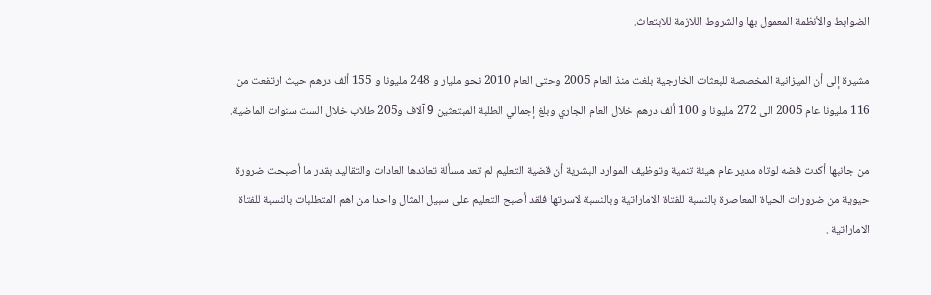الضوابط والأنظمة المعمول بها والشروط اللازمة للابتعاث.

مشيرة إلى أن الميزانية المخصصة للبعثات الخارجية بلغت منذ العام 2005 وحتى العام 2010 نحو مليار و 248 مليونا و 155 ألف درهم حيث ارتفعت من 116 مليونا عام 2005 الى 272 مليونا و 100 ألف درهم خلال العام الجاري وبلغ إجمالي الطلبة المبتعثين 9 آلاف و205 طلاب خلال الست سنوات الماضية.

من جانبها أكدت فضه لوتاه مدير عام هيئة تنمية وتوظيف الموارد البشرية أن قضية التعليم لم تعد مسألة تعاندها العادات والتقاليد بقدر ما أصبحت ضرورة حيوية من ضرورات الحياة المعاصرة بالنسبة للفتاة الاماراتية وبالنسبة لاسرتها فلقد أصبح التعليم على سبيل المثال واحدا من اهم المتطلبات بالنسبة للفتاة الاماراتية .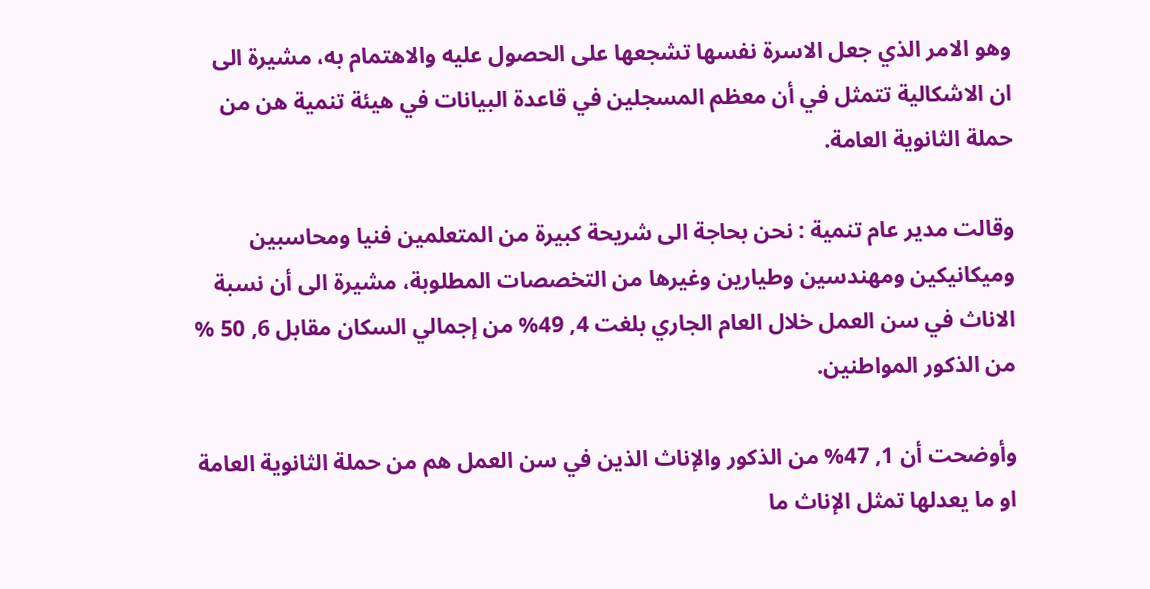وهو الامر الذي جعل الاسرة نفسها تشجعها على الحصول عليه والاهتمام به، مشيرة الى ان الاشكالية تتمثل في أن معظم المسجلين في قاعدة البيانات في هيئة تنمية هن من حملة الثانوية العامة.

وقالت مدير عام تنمية : نحن بحاجة الى شريحة كبيرة من المتعلمين فنيا ومحاسبين وميكانيكين ومهندسين وطيارين وغيرها من التخصصات المطلوبة، مشيرة الى أن نسبة الاناث في سن العمل خلال العام الجاري بلغت 4, 49% من إجمالي السكان مقابل 6, 50 % من الذكور المواطنين.

وأوضحت أن 1, 47% من الذكور والإناث الذين في سن العمل هم من حملة الثانوية العامة او ما يعدلها تمثل الإناث ما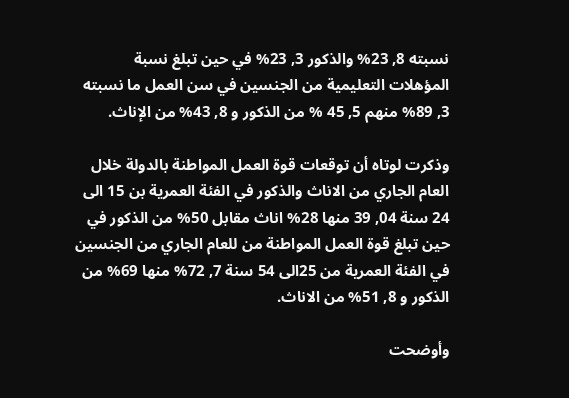نسبته 8, 23% والذكور 3, 23% في حين تبلغ نسبة المؤهلات التعليمية من الجنسين في سن العمل ما نسبته 3, 89% منهم 5, 45 % من الذكور و 8, 43% من الإناث.

وذكرت لوتاه أن توقعات قوة العمل المواطنة بالدولة خلال العام الجاري من الاناث والذكور في الفئة العمرية بن 15 الى 24 سنة 04, 39 منها 28% اناث مقابل 50% من الذكور في حين تبلغ قوة العمل المواطنة من للعام الجاري من الجنسين في الفئة العمرية من 25الى 54 سنة 7, 72% منها 69% من الذكور و 8, 51% من الاناث.

وأوضحت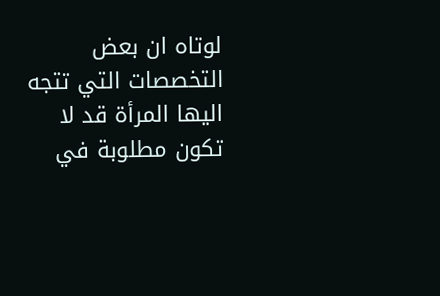لوتاه ان بعض التخصصات التي تتجه اليها المرأة قد لا تكون مطلوبة في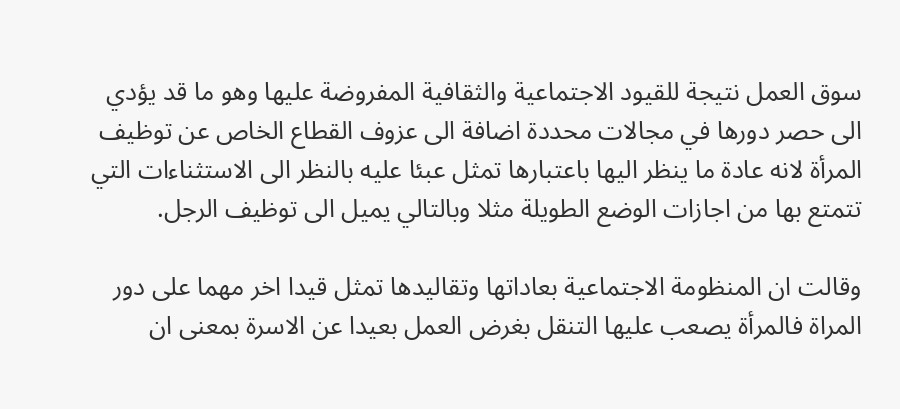سوق العمل نتيجة للقيود الاجتماعية والثقافية المفروضة عليها وهو ما قد يؤدي الى حصر دورها في مجالات محددة اضافة الى عزوف القطاع الخاص عن توظيف المرأة لانه عادة ما ينظر اليها باعتبارها تمثل عبئا عليه بالنظر الى الاستثناءات التي تتمتع بها من اجازات الوضع الطويلة مثلا وبالتالي يميل الى توظيف الرجل.

وقالت ان المنظومة الاجتماعية بعاداتها وتقاليدها تمثل قيدا اخر مهما على دور المراة فالمرأة يصعب عليها التنقل بغرض العمل بعيدا عن الاسرة بمعنى ان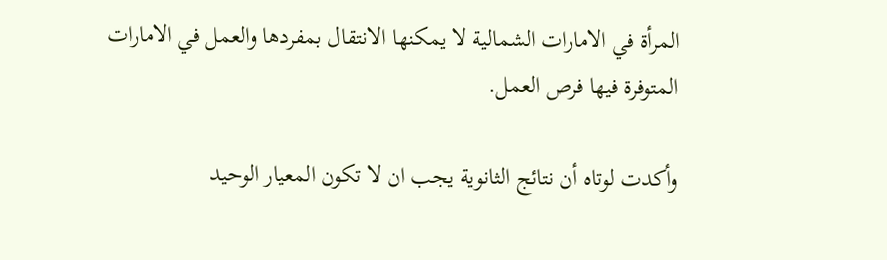المرأة في الامارات الشمالية لا يمكنها الانتقال بمفردها والعمل في الامارات المتوفرة فيها فرص العمل.

وأكدت لوتاه أن نتائج الثانوية يجب ان لا تكون المعيار الوحيد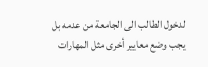لدخول الطالب الى الجامعة من عدمه بل يجب وضع معايير أخرى مثل المهارات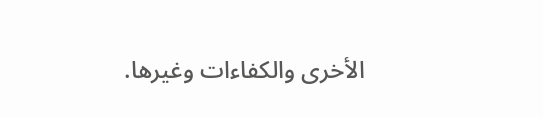الأخرى والكفاءات وغيرها.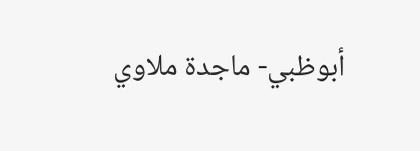أبوظبي- ماجدة ملاوي